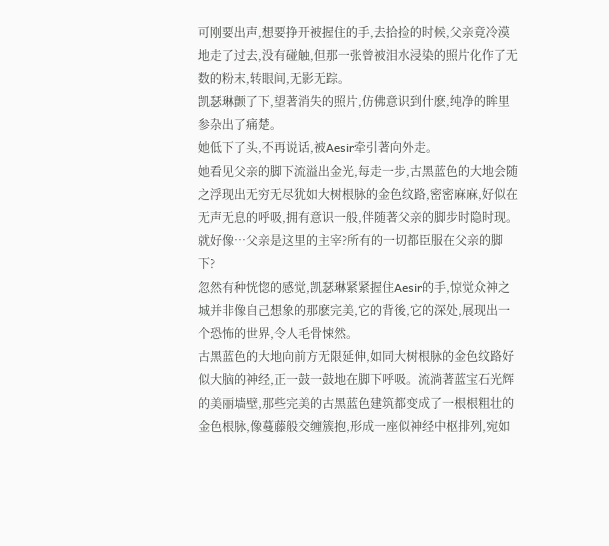可刚要出声,想要挣开被握住的手,去拾捡的时候,父亲竟冷漠地走了过去,没有碰触,但那一张曾被泪水浸染的照片化作了无数的粉末,转眼间,无影无踪。
凯瑟琳颤了下,望著消失的照片,仿佛意识到什麽,纯净的眸里参杂出了痛楚。
她低下了头,不再说话,被Aesir牵引著向外走。
她看见父亲的脚下流溢出金光,每走一步,古黑蓝色的大地会随之浮现出无穷无尽犹如大树根脉的金色纹路,密密麻麻,好似在无声无息的呼吸,拥有意识一般,伴随著父亲的脚步时隐时现。
就好像…父亲是这里的主宰?所有的一切都臣服在父亲的脚下?
忽然有种恍惚的感觉,凯瑟琳紧紧握住Aesir的手,惊觉众神之城并非像自己想象的那麽完美,它的背後,它的深处,展现出一个恐怖的世界,令人毛骨悚然。
古黑蓝色的大地向前方无限延伸,如同大树根脉的金色纹路好似大脑的神经,正一鼓一鼓地在脚下呼吸。流淌著蓝宝石光辉的美丽墙壁,那些完美的古黑蓝色建筑都变成了一根根粗壮的金色根脉,像蔓藤般交缠簇抱,形成一座似神经中枢排列,宛如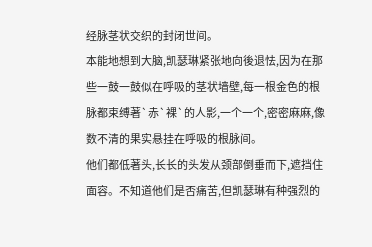经脉茎状交织的封闭世间。
本能地想到大脑,凯瑟琳紧张地向後退怯,因为在那些一鼓一鼓似在呼吸的茎状墙壁,每一根金色的根脉都束缚著`赤`裸`的人影,一个一个,密密麻麻,像数不清的果实悬挂在呼吸的根脉间。
他们都低著头,长长的头发从颈部倒垂而下,遮挡住面容。不知道他们是否痛苦,但凯瑟琳有种强烈的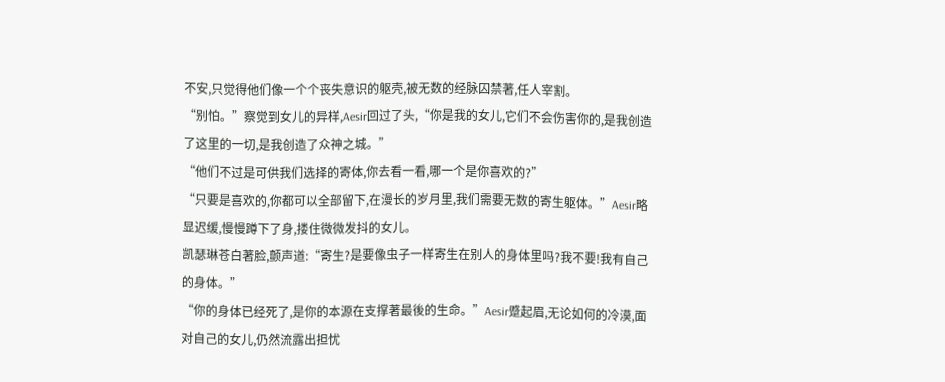不安,只觉得他们像一个个丧失意识的躯壳,被无数的经脉囚禁著,任人宰割。
“别怕。”察觉到女儿的异样,Aesir回过了头,“你是我的女儿,它们不会伤害你的,是我创造了这里的一切,是我创造了众神之城。”
“他们不过是可供我们选择的寄体,你去看一看,哪一个是你喜欢的?”
“只要是喜欢的,你都可以全部留下,在漫长的岁月里,我们需要无数的寄生躯体。”Aesir略显迟缓,慢慢蹲下了身,搂住微微发抖的女儿。
凯瑟琳苍白著脸,颤声道:“寄生?是要像虫子一样寄生在别人的身体里吗?我不要!我有自己的身体。”
“你的身体已经死了,是你的本源在支撑著最後的生命。”Aesir蹙起眉,无论如何的冷漠,面对自己的女儿,仍然流露出担忧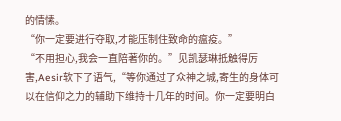的情愫。
“你一定要进行夺取,才能压制住致命的瘟疫。”
“不用担心,我会一直陪著你的。”见凯瑟琳抵触得厉害,Aesir软下了语气,“等你通过了众神之城,寄生的身体可以在信仰之力的辅助下维持十几年的时间。你一定要明白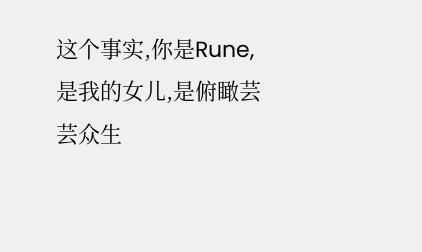这个事实,你是Rune,是我的女儿,是俯瞰芸芸众生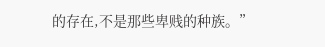的存在,不是那些卑贱的种族。”